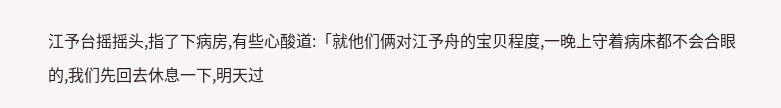江予台摇摇头,指了下病房,有些心酸道:「就他们俩对江予舟的宝贝程度,一晚上守着病床都不会合眼的,我们先回去休息一下,明天过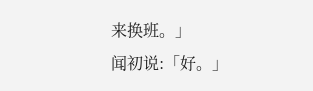来换班。」
闻初说:「好。」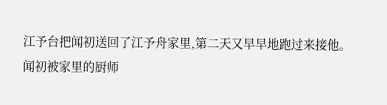江予台把闻初送回了江予舟家里,第二天又早早地跑过来接他。
闻初被家里的厨师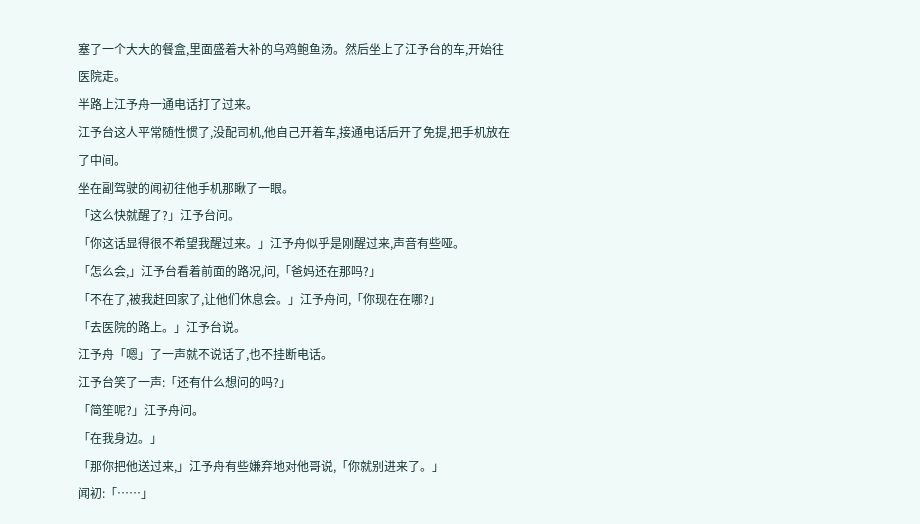塞了一个大大的餐盒,里面盛着大补的乌鸡鲍鱼汤。然后坐上了江予台的车,开始往医院走。
半路上江予舟一通电话打了过来。
江予台这人平常随性惯了,没配司机,他自己开着车,接通电话后开了免提,把手机放在了中间。
坐在副驾驶的闻初往他手机那瞅了一眼。
「这么快就醒了?」江予台问。
「你这话显得很不希望我醒过来。」江予舟似乎是刚醒过来,声音有些哑。
「怎么会,」江予台看着前面的路况,问,「爸妈还在那吗?」
「不在了,被我赶回家了,让他们休息会。」江予舟问,「你现在在哪?」
「去医院的路上。」江予台说。
江予舟「嗯」了一声就不说话了,也不挂断电话。
江予台笑了一声:「还有什么想问的吗?」
「简笙呢?」江予舟问。
「在我身边。」
「那你把他送过来,」江予舟有些嫌弃地对他哥说,「你就别进来了。」
闻初:「……」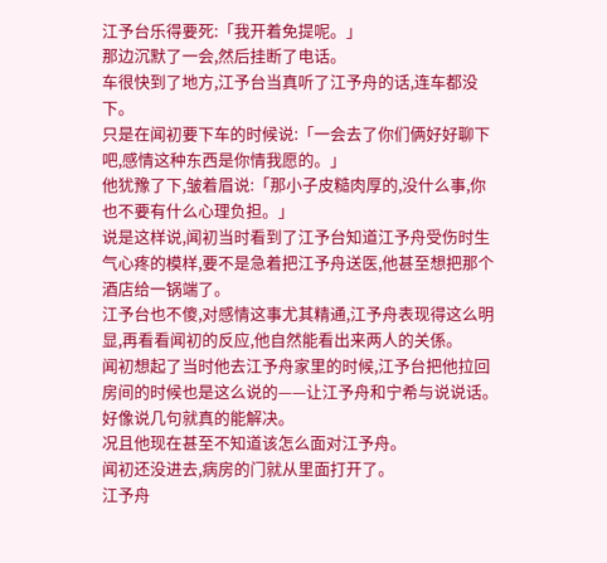江予台乐得要死:「我开着免提呢。」
那边沉默了一会,然后挂断了电话。
车很快到了地方,江予台当真听了江予舟的话,连车都没下。
只是在闻初要下车的时候说:「一会去了你们俩好好聊下吧,感情这种东西是你情我愿的。」
他犹豫了下,皱着眉说:「那小子皮糙肉厚的,没什么事,你也不要有什么心理负担。」
说是这样说,闻初当时看到了江予台知道江予舟受伤时生气心疼的模样,要不是急着把江予舟送医,他甚至想把那个酒店给一锅端了。
江予台也不傻,对感情这事尤其精通,江予舟表现得这么明显,再看看闻初的反应,他自然能看出来两人的关係。
闻初想起了当时他去江予舟家里的时候,江予台把他拉回房间的时候也是这么说的——让江予舟和宁希与说说话。
好像说几句就真的能解决。
况且他现在甚至不知道该怎么面对江予舟。
闻初还没进去,病房的门就从里面打开了。
江予舟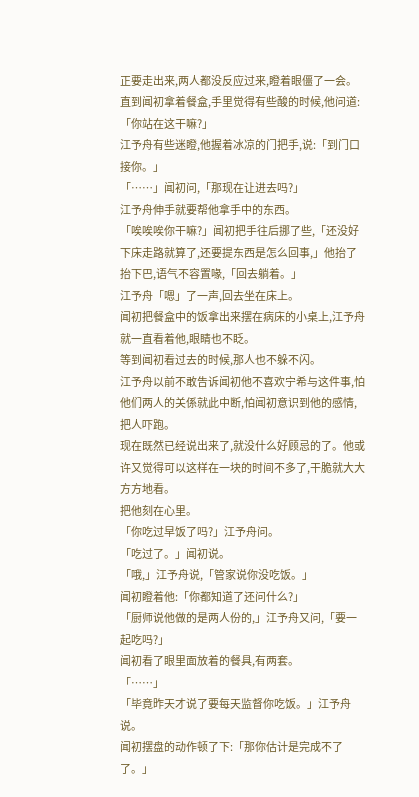正要走出来,两人都没反应过来,瞪着眼僵了一会。
直到闻初拿着餐盒,手里觉得有些酸的时候,他问道:「你站在这干嘛?」
江予舟有些迷瞪,他握着冰凉的门把手,说:「到门口接你。」
「……」闻初问,「那现在让进去吗?」
江予舟伸手就要帮他拿手中的东西。
「唉唉唉你干嘛?」闻初把手往后挪了些,「还没好下床走路就算了,还要提东西是怎么回事,」他抬了抬下巴,语气不容置喙,「回去躺着。」
江予舟「嗯」了一声,回去坐在床上。
闻初把餐盒中的饭拿出来摆在病床的小桌上,江予舟就一直看着他,眼睛也不眨。
等到闻初看过去的时候,那人也不躲不闪。
江予舟以前不敢告诉闻初他不喜欢宁希与这件事,怕他们两人的关係就此中断,怕闻初意识到他的感情,把人吓跑。
现在既然已经说出来了,就没什么好顾忌的了。他或许又觉得可以这样在一块的时间不多了,干脆就大大方方地看。
把他刻在心里。
「你吃过早饭了吗?」江予舟问。
「吃过了。」闻初说。
「哦,」江予舟说,「管家说你没吃饭。」
闻初瞪着他:「你都知道了还问什么?」
「厨师说他做的是两人份的,」江予舟又问,「要一起吃吗?」
闻初看了眼里面放着的餐具,有两套。
「……」
「毕竟昨天才说了要每天监督你吃饭。」江予舟说。
闻初摆盘的动作顿了下:「那你估计是完成不了了。」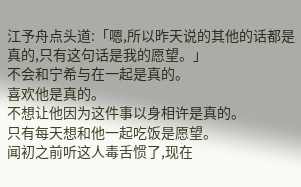江予舟点头道:「嗯,所以昨天说的其他的话都是真的,只有这句话是我的愿望。」
不会和宁希与在一起是真的。
喜欢他是真的。
不想让他因为这件事以身相许是真的。
只有每天想和他一起吃饭是愿望。
闻初之前听这人毒舌惯了,现在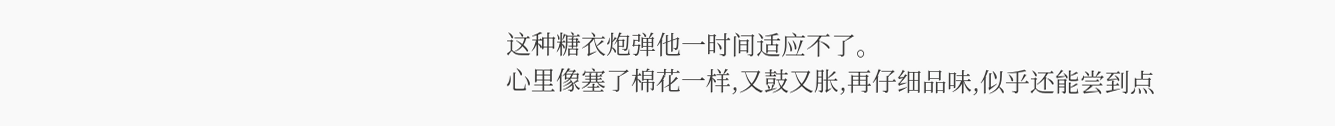这种糖衣炮弹他一时间适应不了。
心里像塞了棉花一样,又鼓又胀,再仔细品味,似乎还能尝到点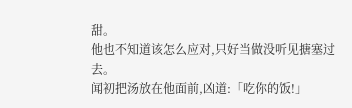甜。
他也不知道该怎么应对,只好当做没听见搪塞过去。
闻初把汤放在他面前,凶道:「吃你的饭!」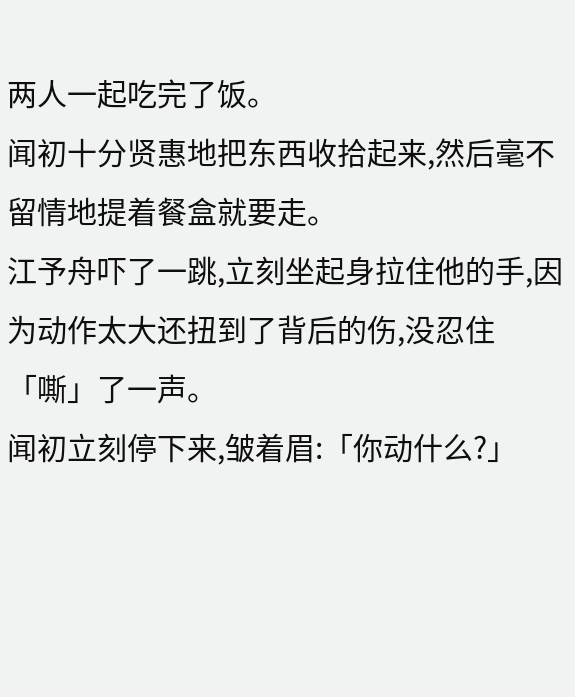两人一起吃完了饭。
闻初十分贤惠地把东西收拾起来,然后毫不留情地提着餐盒就要走。
江予舟吓了一跳,立刻坐起身拉住他的手,因为动作太大还扭到了背后的伤,没忍住「嘶」了一声。
闻初立刻停下来,皱着眉:「你动什么?」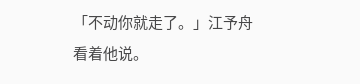「不动你就走了。」江予舟看着他说。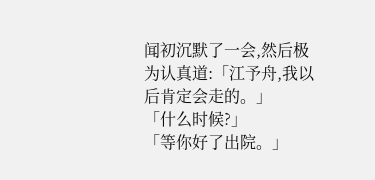闻初沉默了一会,然后极为认真道:「江予舟,我以后肯定会走的。」
「什么时候?」
「等你好了出院。」